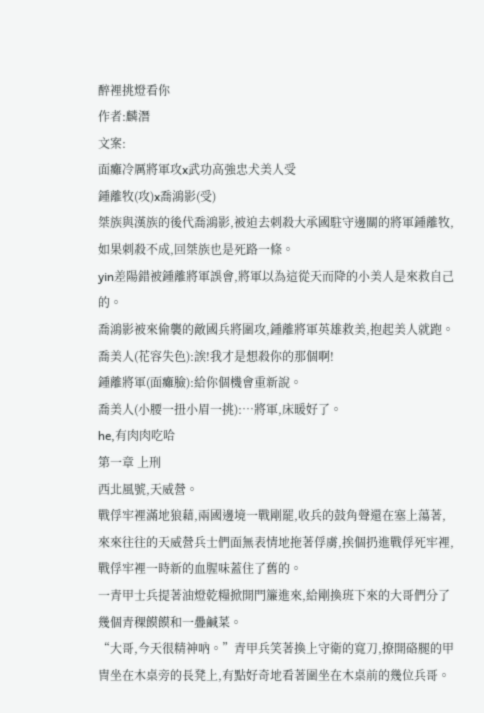醉裡挑燈看你
作者:麟潛
文案:
面癱冷厲將軍攻x武功高強忠犬美人受
鍾離牧(攻)x喬鴻影(受)
桀族與漢族的後代喬鴻影,被迫去刺殺大承國駐守邊關的將軍鍾離牧,如果刺殺不成,回桀族也是死路一條。
yin差陽錯被鍾離將軍誤會,將軍以為這從天而降的小美人是來救自己的。
喬鴻影被來偷襲的敵國兵將圍攻,鍾離將軍英雄救美,抱起美人就跑。
喬美人(花容失色):誒!我才是想殺你的那個啊!
鍾離將軍(面癱臉):給你個機會重新說。
喬美人(小腰一扭小眉一挑):…將軍,床暖好了。
he,有肉肉吃哈
第一章 上刑
西北風號,天威營。
戰俘牢裡滿地狼藉,兩國邊境一戰剛罷,收兵的鼓角聲還在塞上蕩著,來來往往的天威營兵士們面無表情地拖著俘虜,挨個扔進戰俘死牢裡,戰俘牢裡一時新的血腥味蓋住了舊的。
一青甲士兵提著油燈乾糧掀開門簾進來,給剛換班下來的大哥們分了幾個青稞饃饃和一疊鹹菜。
“大哥,今天很精神吶。”青甲兵笑著換上守衛的寬刀,撩開硌腿的甲冑坐在木桌旁的長凳上,有點好奇地看著圍坐在木桌前的幾位兵哥。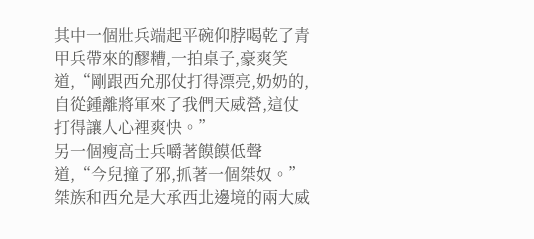其中一個壯兵端起平碗仰脖喝乾了青甲兵帶來的醪糟,一拍桌子,豪爽笑道,“剛跟西允那仗打得漂亮,奶奶的,自從鍾離將軍來了我們天威營,這仗打得讓人心裡爽快。”
另一個瘦高士兵嚼著饃饃低聲道,“今兒撞了邪,抓著一個桀奴。”
桀族和西允是大承西北邊境的兩大威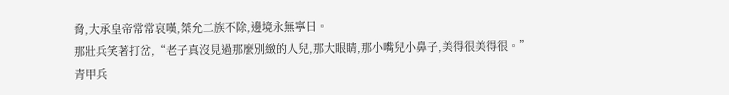脅,大承皇帝常常哀嘆,桀允二族不除,邊境永無寧日。
那壯兵笑著打岔,“老子真沒見過那麼別緻的人兒,那大眼睛,那小嘴兒小鼻子,美得很美得很。”
青甲兵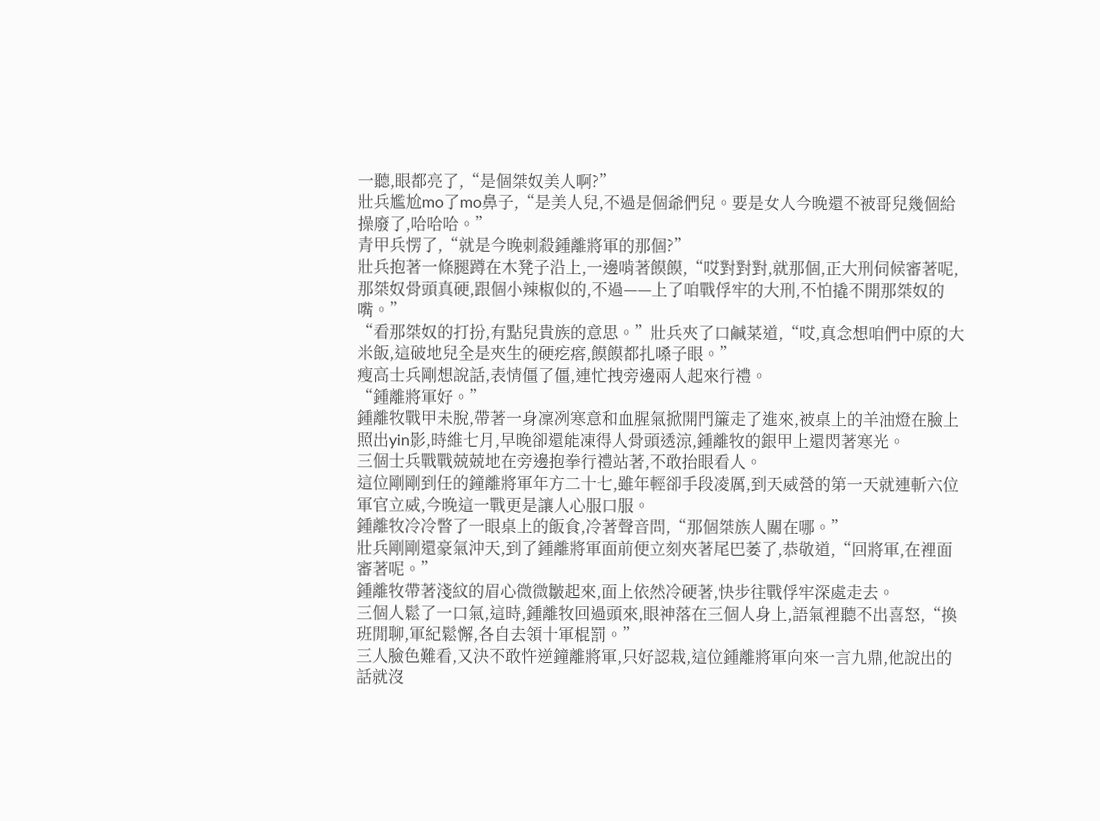一聽,眼都亮了,“是個桀奴美人啊?”
壯兵尷尬mo了mo鼻子,“是美人兒,不過是個爺們兒。要是女人今晚還不被哥兒幾個給操廢了,哈哈哈。”
青甲兵愣了,“就是今晚刺殺鍾離將軍的那個?”
壯兵抱著一條腿蹲在木凳子沿上,一邊啃著饃饃,“哎對對對,就那個,正大刑伺候審著呢,那桀奴骨頭真硬,跟個小辣椒似的,不過——上了咱戰俘牢的大刑,不怕撬不開那桀奴的嘴。”
“看那桀奴的打扮,有點兒貴族的意思。”壯兵夾了口鹹菜道,“哎,真念想咱們中原的大米飯,這破地兒全是夾生的硬疙瘩,饃饃都扎嗓子眼。”
瘦高士兵剛想說話,表情僵了僵,連忙拽旁邊兩人起來行禮。
“鍾離將軍好。”
鍾離牧戰甲未脫,帶著一身凜冽寒意和血腥氣掀開門簾走了進來,被桌上的羊油燈在臉上照出yin影,時維七月,早晚卻還能凍得人骨頭透涼,鍾離牧的銀甲上還閃著寒光。
三個士兵戰戰兢兢地在旁邊抱拳行禮站著,不敢抬眼看人。
這位剛剛到任的鐘離將軍年方二十七,雖年輕卻手段凌厲,到天威營的第一天就連斬六位軍官立威,今晚這一戰更是讓人心服口服。
鍾離牧冷冷瞥了一眼桌上的飯食,冷著聲音問,“那個桀族人關在哪。”
壯兵剛剛還豪氣沖天,到了鍾離將軍面前便立刻夾著尾巴萎了,恭敬道,“回將軍,在裡面審著呢。”
鍾離牧帶著淺紋的眉心微微皺起來,面上依然冷硬著,快步往戰俘牢深處走去。
三個人鬆了一口氣,這時,鍾離牧回過頭來,眼神落在三個人身上,語氣裡聽不出喜怒,“換班閒聊,軍紀鬆懈,各自去領十軍棍罰。”
三人臉色難看,又決不敢忤逆鐘離將軍,只好認栽,這位鍾離將軍向來一言九鼎,他說出的話就沒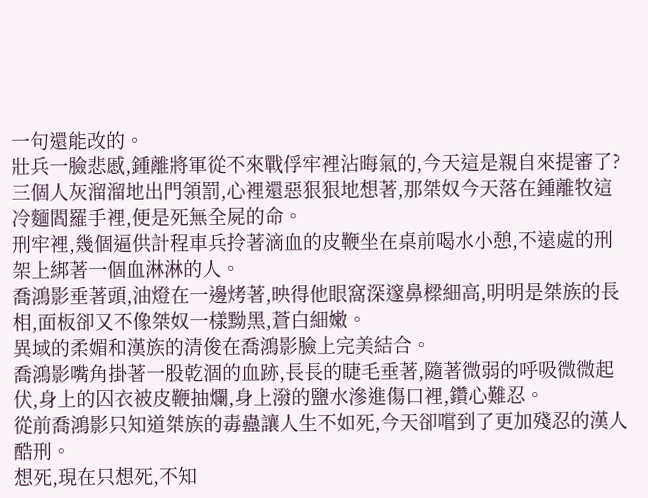一句還能改的。
壯兵一臉悲慼,鍾離將軍從不來戰俘牢裡沾晦氣的,今天這是親自來提審了?
三個人灰溜溜地出門領罰,心裡還惡狠狠地想著,那桀奴今天落在鍾離牧這冷麵閻羅手裡,便是死無全屍的命。
刑牢裡,幾個逼供計程車兵拎著滴血的皮鞭坐在桌前喝水小憩,不遠處的刑架上綁著一個血淋淋的人。
喬鴻影垂著頭,油燈在一邊烤著,映得他眼窩深邃鼻樑細高,明明是桀族的長相,面板卻又不像桀奴一樣黝黑,蒼白細嫩。
異域的柔媚和漢族的清俊在喬鴻影臉上完美結合。
喬鴻影嘴角掛著一股乾涸的血跡,長長的睫毛垂著,隨著微弱的呼吸微微起伏,身上的囚衣被皮鞭抽爛,身上潑的鹽水滲進傷口裡,鑽心難忍。
從前喬鴻影只知道桀族的毒蠱讓人生不如死,今天卻嚐到了更加殘忍的漢人酷刑。
想死,現在只想死,不知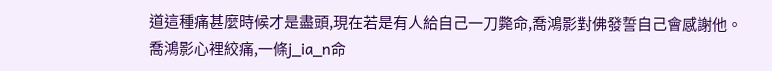道這種痛甚麼時候才是盡頭,現在若是有人給自己一刀斃命,喬鴻影對佛發誓自己會感謝他。
喬鴻影心裡絞痛,一條j_ia_n命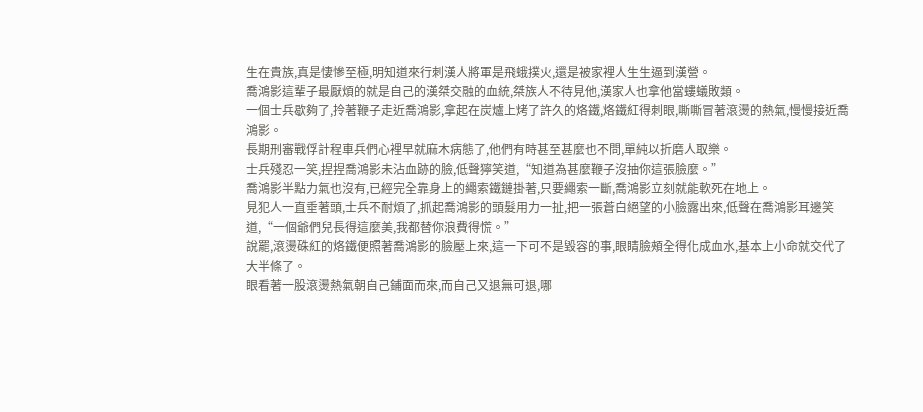生在貴族,真是悽慘至極,明知道來行刺漢人將軍是飛蛾撲火,還是被家裡人生生逼到漢營。
喬鴻影這輩子最厭煩的就是自己的漢桀交融的血統,桀族人不待見他,漢家人也拿他當螻蟻敗類。
一個士兵歇夠了,拎著鞭子走近喬鴻影,拿起在炭爐上烤了許久的烙鐵,烙鐵紅得刺眼,嘶嘶冒著滾燙的熱氣,慢慢接近喬鴻影。
長期刑審戰俘計程車兵們心裡早就麻木病態了,他們有時甚至甚麼也不問,單純以折磨人取樂。
士兵殘忍一笑,捏捏喬鴻影未沾血跡的臉,低聲獰笑道,“知道為甚麼鞭子沒抽你這張臉麼。”
喬鴻影半點力氣也沒有,已經完全靠身上的繩索鐵鏈掛著,只要繩索一斷,喬鴻影立刻就能軟死在地上。
見犯人一直垂著頭,士兵不耐煩了,抓起喬鴻影的頭髮用力一扯,把一張蒼白絕望的小臉露出來,低聲在喬鴻影耳邊笑道,“一個爺們兒長得這麼美,我都替你浪費得慌。”
說罷,滾燙硃紅的烙鐵便照著喬鴻影的臉壓上來,這一下可不是毀容的事,眼睛臉頰全得化成血水,基本上小命就交代了大半條了。
眼看著一股滾燙熱氣朝自己鋪面而來,而自己又退無可退,哪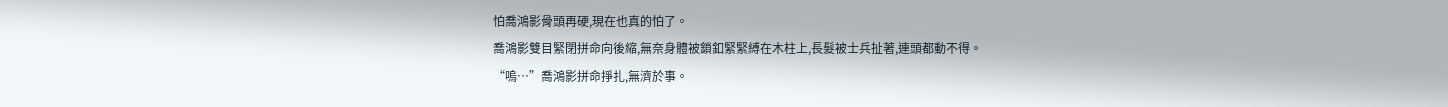怕喬鴻影骨頭再硬,現在也真的怕了。
喬鴻影雙目緊閉拼命向後縮,無奈身體被鎖釦緊緊縛在木柱上,長髮被士兵扯著,連頭都動不得。
“嗚…”喬鴻影拼命掙扎,無濟於事。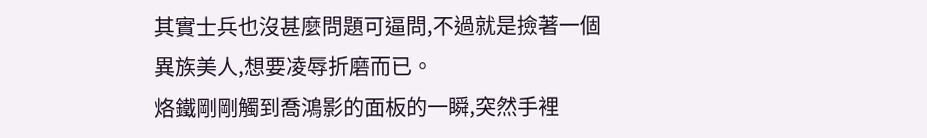其實士兵也沒甚麼問題可逼問,不過就是撿著一個異族美人,想要凌辱折磨而已。
烙鐵剛剛觸到喬鴻影的面板的一瞬,突然手裡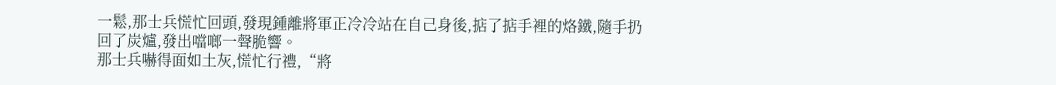一鬆,那士兵慌忙回頭,發現鍾離將軍正冷冷站在自己身後,掂了掂手裡的烙鐵,隨手扔回了炭爐,發出噹啷一聲脆響。
那士兵嚇得面如土灰,慌忙行禮,“將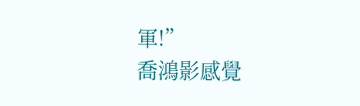軍!”
喬鴻影感覺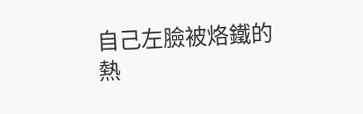自己左臉被烙鐵的熱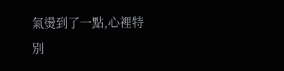氣燙到了一點,心裡特別